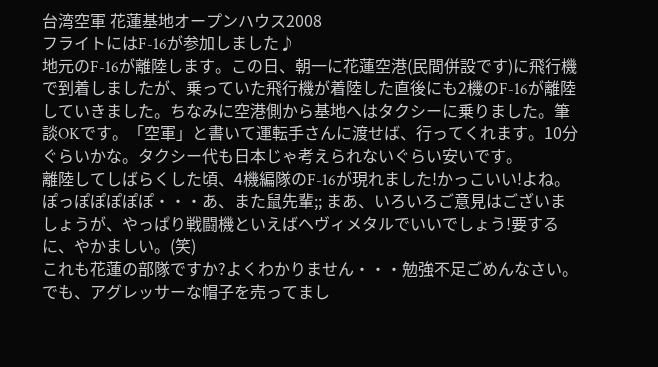台湾空軍 花蓮基地オープンハウス2008
フライトにはF-16が参加しました♪
地元のF-16が離陸します。この日、朝一に花蓮空港(民間併設です)に飛行機で到着しましたが、乗っていた飛行機が着陸した直後にも2機のF-16が離陸していきました。ちなみに空港側から基地へはタクシーに乗りました。筆談OKです。「空軍」と書いて運転手さんに渡せば、行ってくれます。10分ぐらいかな。タクシー代も日本じゃ考えられないぐらい安いです。
離陸してしばらくした頃、4機編隊のF-16が現れました!かっこいい!よね。
ぽっぽぽぽぽぽ・・・あ、また鼠先輩;; まあ、いろいろご意見はございましょうが、やっぱり戦闘機といえばヘヴィメタルでいいでしょう!要するに、やかましい。(笑)
これも花蓮の部隊ですか?よくわかりません・・・勉強不足ごめんなさい。でも、アグレッサーな帽子を売ってまし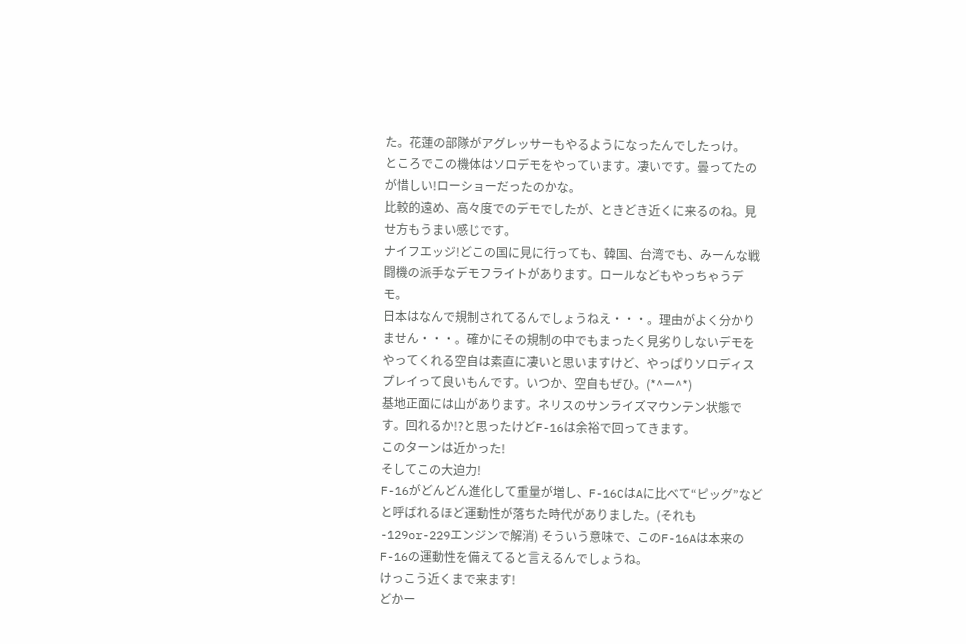た。花蓮の部隊がアグレッサーもやるようになったんでしたっけ。
ところでこの機体はソロデモをやっています。凄いです。曇ってたのが惜しい!ローショーだったのかな。
比較的遠め、高々度でのデモでしたが、ときどき近くに来るのね。見せ方もうまい感じです。
ナイフエッジ!どこの国に見に行っても、韓国、台湾でも、みーんな戦闘機の派手なデモフライトがあります。ロールなどもやっちゃうデモ。
日本はなんで規制されてるんでしょうねえ・・・。理由がよく分かりません・・・。確かにその規制の中でもまったく見劣りしないデモをやってくれる空自は素直に凄いと思いますけど、やっぱりソロディスプレイって良いもんです。いつか、空自もぜひ。(*^ー^*)
基地正面には山があります。ネリスのサンライズマウンテン状態です。回れるか!?と思ったけどF-16は余裕で回ってきます。
このターンは近かった!
そしてこの大迫力!
F-16がどんどん進化して重量が増し、F-16CはAに比べて“ピッグ”などと呼ばれるほど運動性が落ちた時代がありました。(それも-129or-229エンジンで解消) そういう意味で、このF-16Aは本来のF-16の運動性を備えてると言えるんでしょうね。
けっこう近くまで来ます!
どかー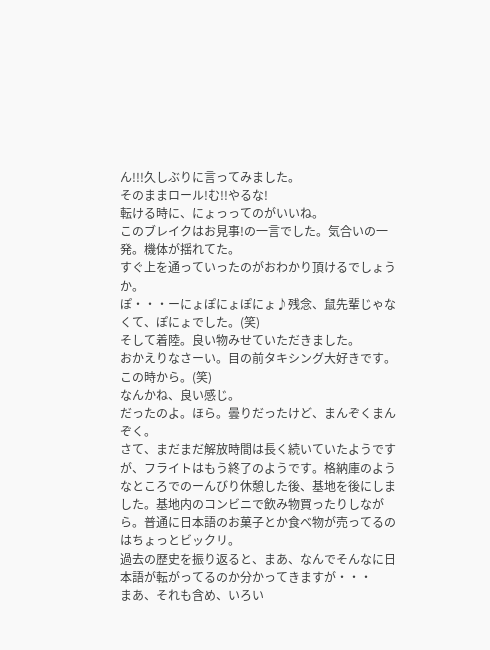ん!!!久しぶりに言ってみました。
そのままロール!む!!やるな!
転ける時に、にょっってのがいいね。
このブレイクはお見事!の一言でした。気合いの一発。機体が揺れてた。
すぐ上を通っていったのがおわかり頂けるでしょうか。
ぽ・・・ーにょぽにょぽにょ♪残念、鼠先輩じゃなくて、ぽにょでした。(笑)
そして着陸。良い物みせていただきました。
おかえりなさーい。目の前タキシング大好きです。この時から。(笑)
なんかね、良い感じ。
だったのよ。ほら。曇りだったけど、まんぞくまんぞく。
さて、まだまだ解放時間は長く続いていたようですが、フライトはもう終了のようです。格納庫のようなところでのーんびり休憩した後、基地を後にしました。基地内のコンビニで飲み物買ったりしながら。普通に日本語のお菓子とか食べ物が売ってるのはちょっとビックリ。
過去の歴史を振り返ると、まあ、なんでそんなに日本語が転がってるのか分かってきますが・・・
まあ、それも含め、いろい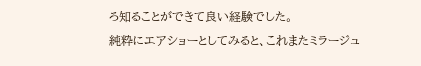ろ知ることができて良い経験でした。
純粋にエアショーとしてみると、これまたミラージュ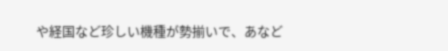や経国など珍しい機種が勢揃いで、あなど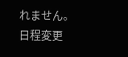れません。
日程変更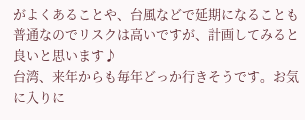がよくあることや、台風などで延期になることも普通なのでリスクは高いですが、計画してみると良いと思います♪
台湾、来年からも毎年どっか行きそうです。お気に入りに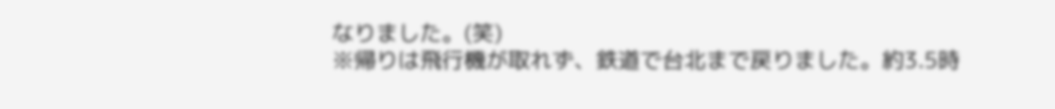なりました。(笑)
※帰りは飛行機が取れず、鉄道で台北まで戻りました。約3.5時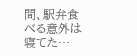間、駅弁食べる意外は寝てた…